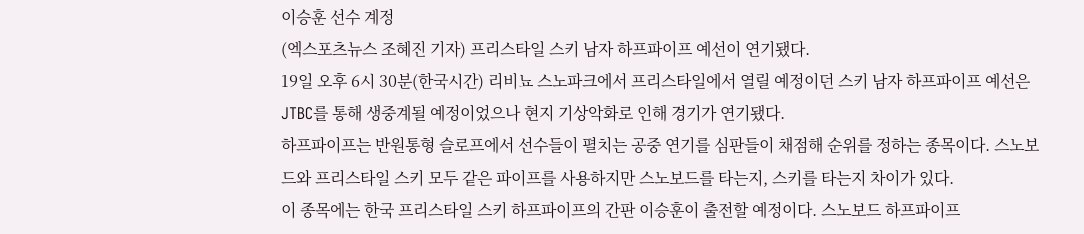이승훈 선수 계정
(엑스포츠뉴스 조혜진 기자) 프리스타일 스키 남자 하프파이프 예선이 연기됐다.
19일 오후 6시 30분(한국시간) 리비뇨 스노파크에서 프리스타일에서 열릴 예정이던 스키 남자 하프파이프 예선은 JTBC를 통해 생중계될 예정이었으나 현지 기상악화로 인해 경기가 연기됐다.
하프파이프는 반원통형 슬로프에서 선수들이 펼치는 공중 연기를 심판들이 채점해 순위를 정하는 종목이다. 스노보드와 프리스타일 스키 모두 같은 파이프를 사용하지만 스노보드를 타는지, 스키를 타는지 차이가 있다.
이 종목에는 한국 프리스타일 스키 하프파이프의 간판 이승훈이 출전할 예정이다. 스노보드 하프파이프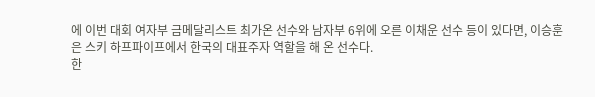에 이번 대회 여자부 금메달리스트 최가온 선수와 남자부 6위에 오른 이채운 선수 등이 있다면, 이승훈은 스키 하프파이프에서 한국의 대표주자 역할을 해 온 선수다.
한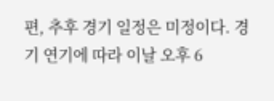편, 추후 경기 일정은 미정이다. 경기 연기에 따라 이날 오후 6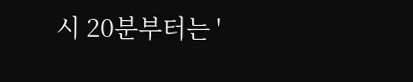시 20분부터는 '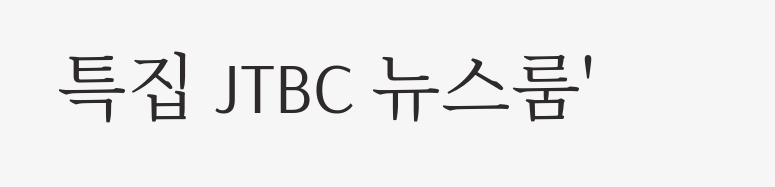특집 JTBC 뉴스룸'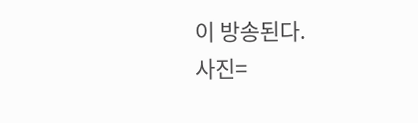이 방송된다.
사진=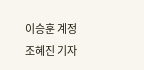이승훈 계정
조혜진 기자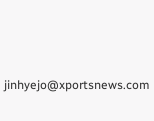jinhyejo@xportsnews.com